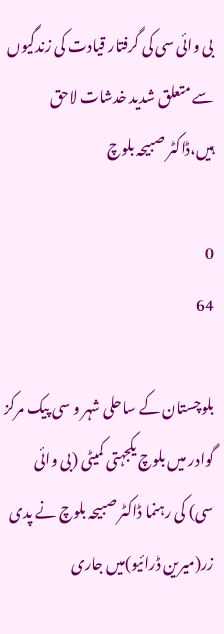بی وائی سی کی گرفتار قیادت کی زندگیوں سے متعلق شدید خدشات لاحق ہیں،ڈاکٹر صبیحہ بلوچ

0
64

بلوچستان کے ساحلی شہر و سی پیک مرکز گوادر میں بلوچ یکجہتی کمیٹی (بی وائی سی) کی رہنما ڈاکٹر صبیحہ بلوچ نے پدی زر(میرین ڈرائیو)میں جاری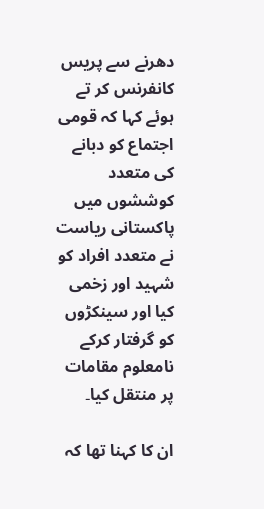دھرنے سے پریس کانفرنس کر تے ہوئے کہا کہ قومی اجتماع کو دبانے کی متعدد کوششوں میں پاکستانی ریاست نے متعدد افراد کو شہید اور زخمی کیا اور سینکڑوں کو گرفتار کرکے نامعلوم مقامات پر منتقل کیا۔

ان کا کہنا تھا کہ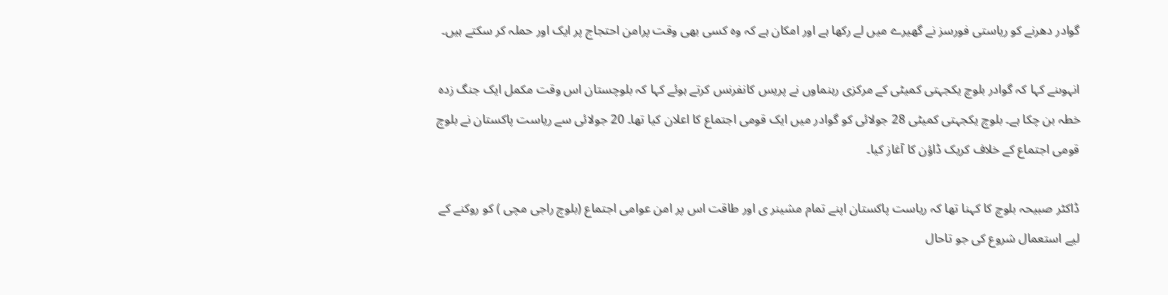گوادر دھرنے کو ریاستی فورسز نے گھیرے میں لے رکھا ہے اور امکان ہے کہ وہ کسی بھی وقت پرامن احتجاج پر ایک اور حملہ کر سکتے ہیں۔

انہوںنے کہا کہ گوادر بلوچ یکجہتی کمیٹی کے مرکزی رہنماوں نے پریس کانفرنس کرتے ہوئے کہا کہ بلوچستان اس وقت مکمل ایک جنگ زدہ خطہ بن چکا ہے۔ بلوچ یکجہتی کمیٹی 28 جولائی کو گوادر میں ایک قومی اجتماع کا اعلان کیا تھا۔ 20 جولائی سے ریاست پاکستان نے بلوچ قومی اجتماع کے خلاف کریک ڈاؤن کا آغاز کیا۔

ڈاکٹر صبیحہ بلوچ کا کہنا تھا کہ ریاست پاکستان اپنے تمام مشینر ی اور طاقت اس پر امن عوامی اجتماع (بلوچ راجی مچی ) کو روکنے کے لیے استعمال شروع کی جو تاحال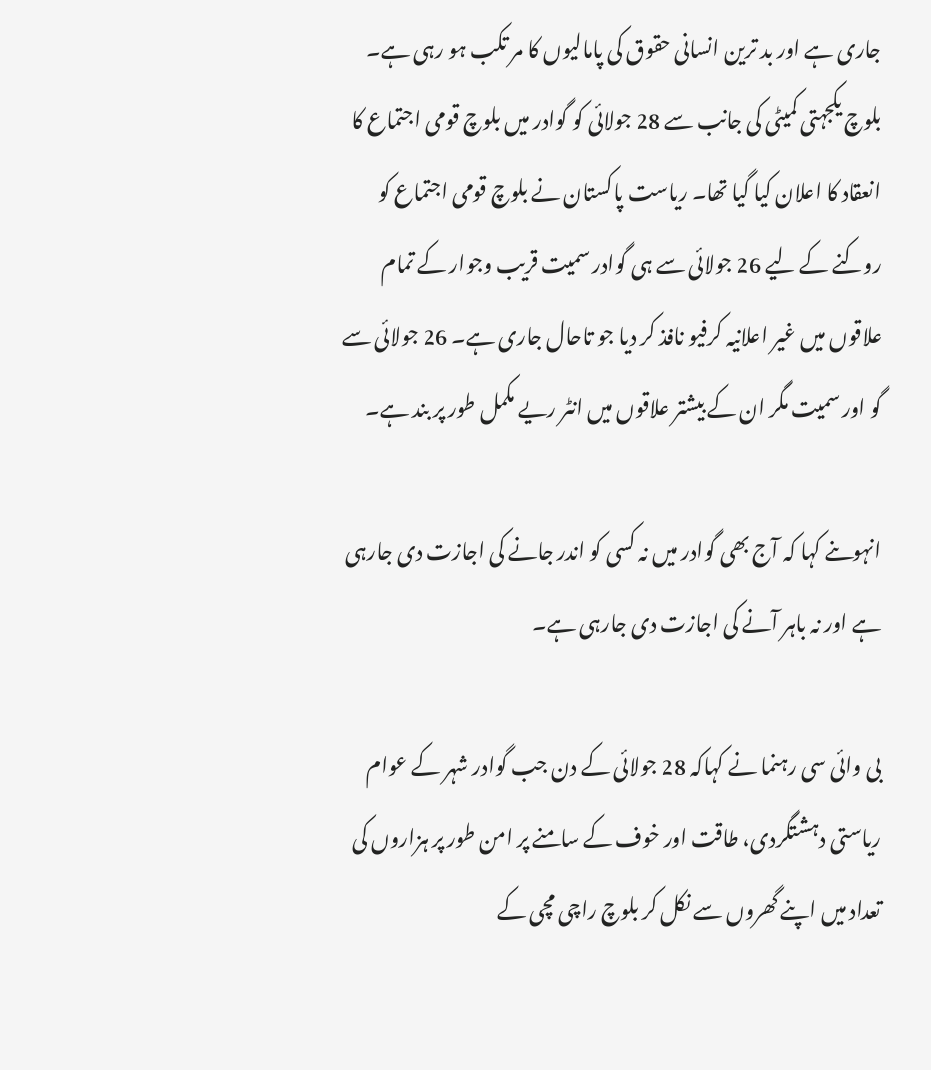جاری ہے اور بد ترین انسانی حقوق کی پامالیوں کا مر تکب ہو رہی ہے۔ بلوچ یکجہتی کمیٹی کی جانب سے 28 جولائی کو گوادر میں بلوچ قومی اجتماع کا انعقاد کا اعلان کیا گیا تھا۔ ریاست پاکستان نے بلوچ قومی اجتماع کو روکنے کے لیے 26 جولائی سے ہی گوادر سمیت قریب وجوار کے تمام علاقوں میں غیر اعلانیہ کرفیو نافذ کر دیا جو تاحال جاری ہے۔ 26 جولائی سے گو اور سمیت مگر ان کے بیشتر علاقوں میں انٹر ریے مکمل طور پر بند ہے۔

انہوںنے کہا کہ آج بھی گوادر میں نہ کسی کو اندر جانے کی اجازت دی جارہی ہے اور نہ باہر آنے کی اجازت دی جارہی ہے۔

بی وائی سی رہنما نے کہاکہ 28 جولائی کے دن جب گوادر شہر کے عوام ریاستی دہشتگردی، طاقت اور خوف کے سامنے پر امن طور پر ہزاروں کی تعداد میں اپنے گھروں سے نکل کر بلوچ راچی مچی کے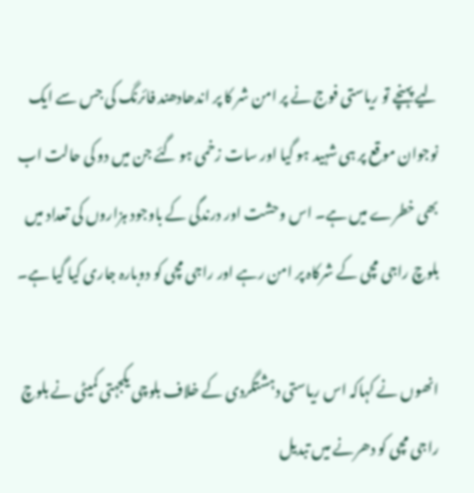لیے پہنچے تو ریاستی فوج نے پر امن شر کا پر اندھادھند فائرنگ کی جس سے ایک نوجوان موقع پر ہی شہید ہو گیا اور سات زخمی ہو گئے جن میں دو کی حالت اب بھی خطرے میں ہے۔ اس وحشت اور درندگی کے باوجود ہزاروں کی تعداد میں بلوچ راجی مچی کے شرکاہ پر امن رہے اور راجی مچی کو دوبارہ جاری کیا گیا ہے۔

انھوں نے کہاکہ اس ریاستی دہشتگردی کے خلاف بلوچی یکجہتی کمیٹی نے بلوچ راجی مچی کو دھرنے میں تبدیل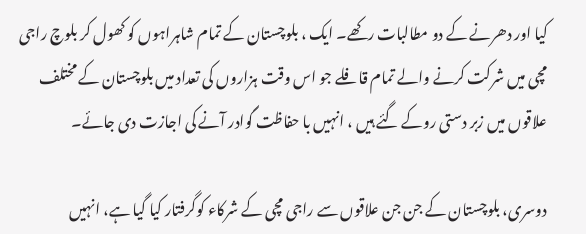کیا اور دھرنے کے دو مطالبات رکھے۔ ایک ، بلوچستان کے تمام شاہراہوں کو کھول کر بلوچ راجی مچی میں شرکت کرنے والے تمام قافلے جو اس وقت ہزاروں کی تعداد میں بلوچستان کے مختلف علاقوں میں زبر دستی روکے گئے ہیں ، انہیں با حفاظت گوادر آنے کی اجازت دی جائے۔

دوسری، بلوچستان کے جن جن علاقوں سے راجی مچی کے شرکاء کوگرفتار کیا گیا ہے، انہیں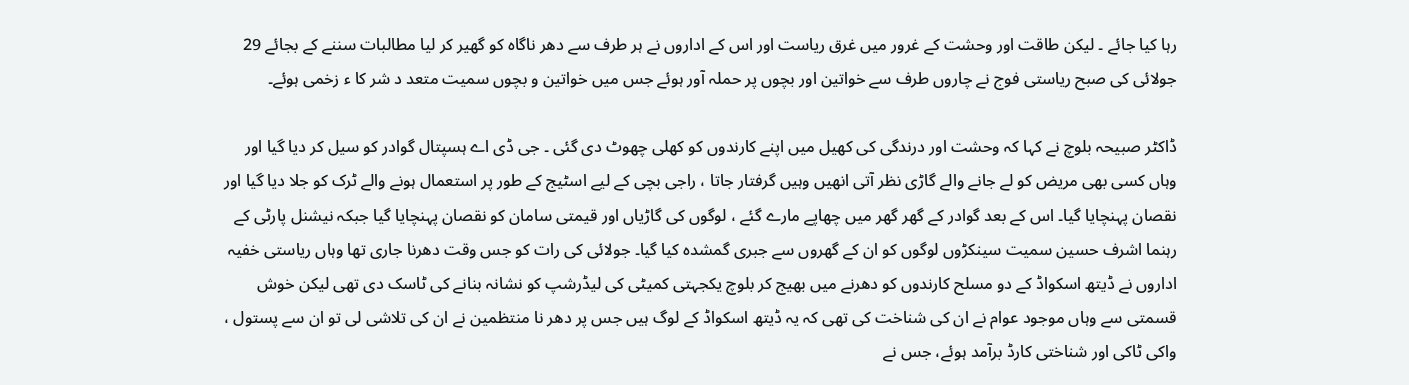رہا کیا جائے ۔ لیکن طاقت اور وحشت کے غرور میں غرق ریاست اور اس کے اداروں نے ہر طرف سے دھر ناگاہ کو گھیر کر لیا مطالبات سننے کے بجائے 29 جولائی کی صبح ریاستی فوج نے چاروں طرف سے خواتین اور بچوں پر حملہ آور ہوئے جس میں خواتین و بچوں سمیت متعد د شر کا ء زخمی ہوئے۔

ڈاکٹر صبیحہ بلوچ نے کہا کہ وحشت اور درندگی کی کھیل میں اپنے کارندوں کو کھلی چھوٹ دی گئی ۔ جی ڈی اے ہسپتال گوادر کو سیل کر دیا گیا اور وہاں کسی بھی مریض کو لے جانے والے گاڑی نظر آتی انھیں وہیں گرفتار جاتا ، راجی بچی کے لیے اسٹیج کے طور پر استعمال ہونے والے ٹرک کو جلا دیا گیا اور نقصان پہنچایا گیا۔ اس کے بعد گوادر کے گھر گھر میں چھاپے مارے گئے ، لوگوں کی گاڑیاں اور قیمتی سامان کو نقصان پہنچایا گیا جبکہ نیشنل پارٹی کے رہنما اشرف حسین سمیت سینکڑوں لوگوں کو ان کے گھروں سے جبری گمشدہ کیا گیا۔ جولائی کی رات کو جس وقت دھرنا جاری تھا وہاں ریاستی خفیہ اداروں نے ڈیتھ اسکواڈ کے دو مسلح کارندوں کو دھرنے میں بھیج کر بلوچ یکجہتی کمیٹی کی لیڈرشپ کو نشانہ بنانے کی ٹاسک دی تھی لیکن خوش قسمتی سے وہاں موجود عوام نے ان کی شناخت کی تھی کہ یہ ڈیتھ اسکواڈ کے لوگ ہیں جس پر دھر نا منتظمین نے ان کی تلاشی لی تو ان سے پستول ، واکی ٹاکی اور شناختی کارڈ برآمد ہوئے، جس نے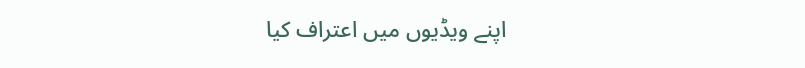اپنے ویڈیوں میں اعتراف کیا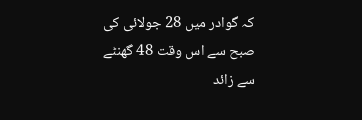کہ گوادر میں 28 جولائی کی صبح سے اس وقت 48 گھنٹے سے زائد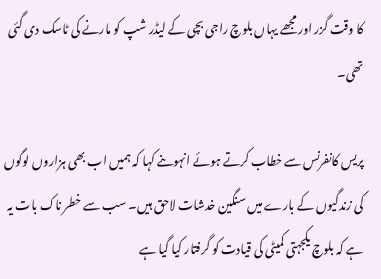کا وقت گزر اور مجھے یہاں بلوچ راجی بچی کے لیڈر شپ کو مارنے کی ٹاسک دی گئی تھی۔

پریس کانفرنس سے خطاب کرتے ہوئے انہوںنے کہا کہ ہمیں اب بھی ہزاروں لوگوں کی زندگیوں کے بارے میں سنگین خدشات لاحق ہیں۔ سب سے خطر ناک بات یہ ہے کہ بلوچ یکجہتی کمیٹی کی قیادت کو گرفتار کیا گیا ہے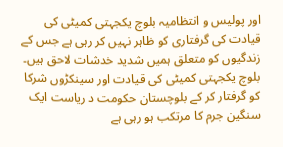اور پولیس و انتظامیہ بلوچ یکجہتی کمیٹی کی قیادت کی گرفتاری کو ظاہر نہیں کر رہی ہے جس کے زندگیوں کو متعلق ہمیں شدید خدشات لاحق ہیں۔ بلوچ یکجہتی کمیٹی کی قیادت اور سینکڑوں شرکا کو گرفتار کر کے بلوچستان حکومت د ریاست ایک سنگین جرم کا مرتکب ہو رہی ہے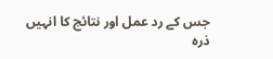جس کے رد عمل اور نتائج کا انہیں ذرہ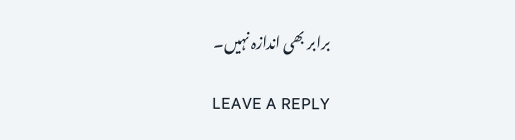برابر بھی اندازہ نہیں۔

LEAVE A REPLY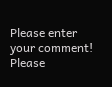Please enter your comment!
Please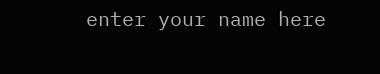enter your name here